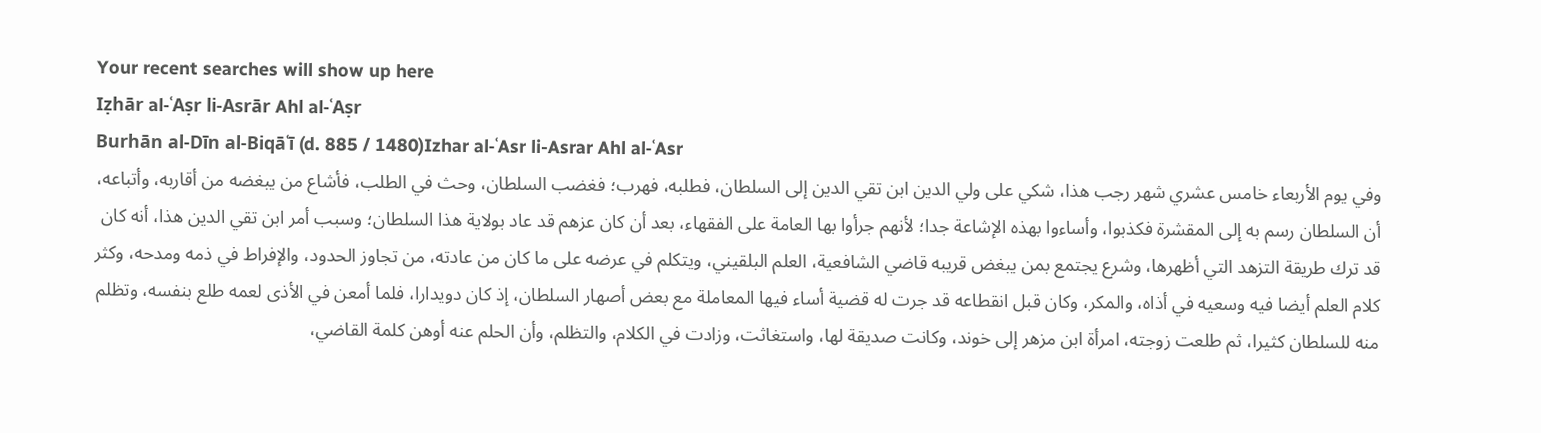Your recent searches will show up here
Iẓhār al-ʿAṣr li-Asrār Ahl al-ʿAṣr
Burhān al-Dīn al-Biqāʿī (d. 885 / 1480)Izhar al-ʿAsr li-Asrar Ahl al-ʿAsr
وفي يوم الأربعاء خامس عشري شهر رجب هذا، شكي على ولي الدين ابن تقي الدين إلى السلطان، فطلبه، فهرب؛ فغضب السلطان، وحث في الطلب، فأشاع من يبغضه من أقاربه، وأتباعه، أن السلطان رسم به إلى المقشرة فكذبوا، وأساءوا بهذه الإشاعة جدا؛ لأنهم جرأوا بها العامة على الفقهاء، بعد أن كان عزهم قد عاد بولاية هذا السلطان؛ وسبب أمر ابن تقي الدين هذا، أنه كان قد ترك طريقة التزهد التي أظهرها، وشرع يجتمع بمن يبغض قريبه قاضي الشافعية، العلم البلقيني، ويتكلم في عرضه على ما كان من عادته، من تجاوز الحدود، والإفراط في ذمه ومدحه، وكثر كلام العلم أيضا فيه وسعيه في أذاه، والمكر، وكان قبل انقطاعه قد جرت له قضية أساء فيها المعاملة مع بعض أصهار السلطان، إذ كان دويدارا، فلما أمعن في الأذى لعمه طلع بنفسه، وتظلم منه للسلطان كثيرا، ثم طلعت زوجته، امرأة ابن مزهر إلى خوند، وكانت صديقة لها، واستغاثت، وزادت في الكلام، والتظلم، وأن الحلم عنه أوهن كلمة القاضي،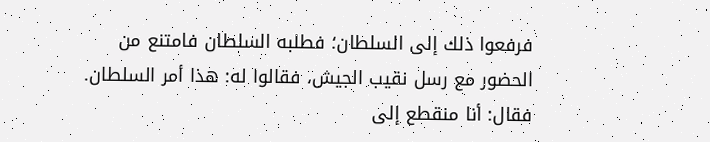فرفعوا ذلك إلى السلطان؛ فطلبه السلطان فامتنع من الحضور مع رسل نقيب الجيش، فقالوا له: هذا أمر السلطان.
فقال: أنا منقطع إلى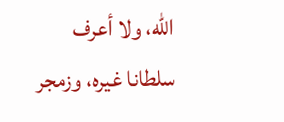الله، ولا أعرف سلطانا غيره، وزمجر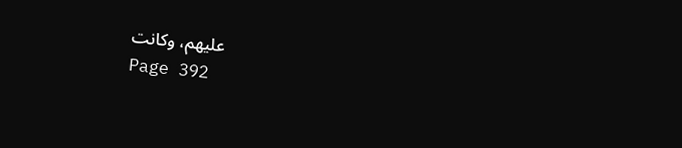عليهم، وكانت
Page 392